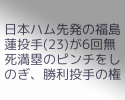日本ハム先発の福島蓮投手(23)が6回無死満塁のピンチをしのぎ、勝利投手の権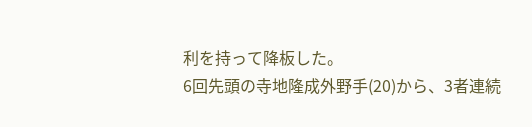利を持って降板した。
6回先頭の寺地隆成外野手(20)から、3者連続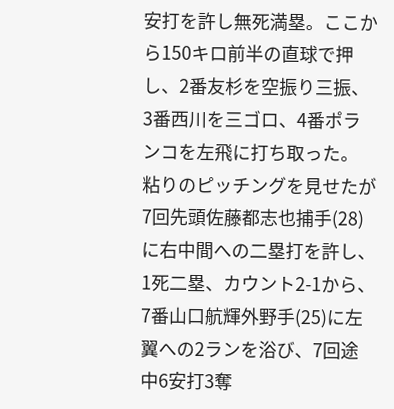安打を許し無死満塁。ここから150キロ前半の直球で押し、2番友杉を空振り三振、3番西川を三ゴロ、4番ポランコを左飛に打ち取った。
粘りのピッチングを見せたが7回先頭佐藤都志也捕手(28)に右中間への二塁打を許し、1死二塁、カウント2-1から、7番山口航輝外野手(25)に左翼への2ランを浴び、7回途中6安打3奪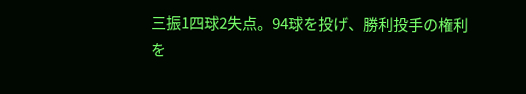三振1四球2失点。94球を投げ、勝利投手の権利を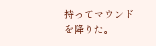持ってマウンドを降りた。